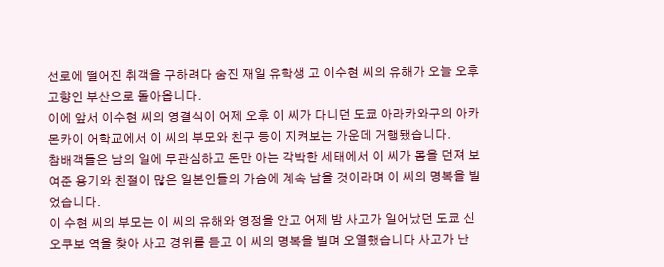선로에 떨어진 취객을 구하려다 숨진 재일 유학생 고 이수현 씨의 유해가 오늘 오후 고향인 부산으로 돌아옵니다.
이에 앞서 이수현 씨의 영결식이 어제 오후 이 씨가 다니던 도쿄 아라카와구의 아카몬카이 어학교에서 이 씨의 부모와 친구 등이 지켜보는 가운데 거행됐습니다.
참배객들은 남의 일에 무관심하고 돈만 아는 각박한 세태에서 이 씨가 몸을 던져 보여준 용기와 친절이 많은 일본인들의 가슴에 계속 남을 것이라며 이 씨의 명복을 빌었습니다.
이 수현 씨의 부모는 이 씨의 유해와 영정을 안고 어제 밤 사고가 일어났던 도쿄 신오쿠보 역을 찾아 사고 경위를 듣고 이 씨의 명복을 빌며 오열했습니다 사고가 난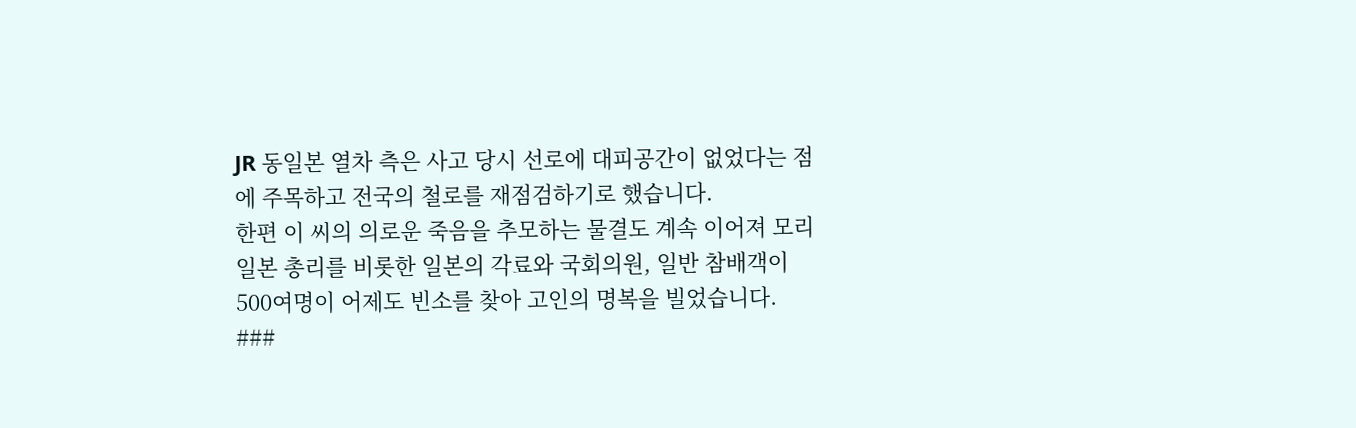JR 동일본 열차 측은 사고 당시 선로에 대피공간이 없었다는 점에 주목하고 전국의 철로를 재점검하기로 했습니다.
한편 이 씨의 의로운 죽음을 추모하는 물결도 계속 이어져 모리 일본 총리를 비롯한 일본의 각료와 국회의원, 일반 참배객이 500여명이 어제도 빈소를 찾아 고인의 명복을 빌었습니다.
###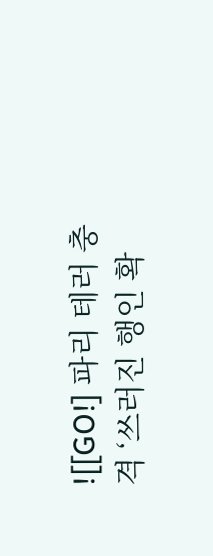![[GO!] 파리 테러 충격 ‘쓰러진 행인 확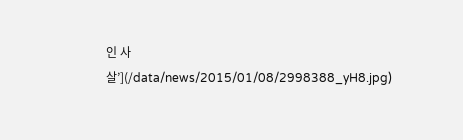인 사살’](/data/news/2015/01/08/2998388_yH8.jpg)